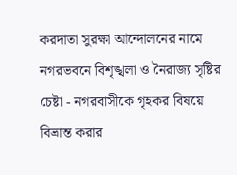করদাতা সুরক্ষা আন্দোলনের নামে নগরভবনে বিশৃঙ্খলা ও নৈরাজ্য সৃষ্টির চেষ্টা - নগরবাসীকে গৃহকর বিষয়ে বিভ্রান্ত করার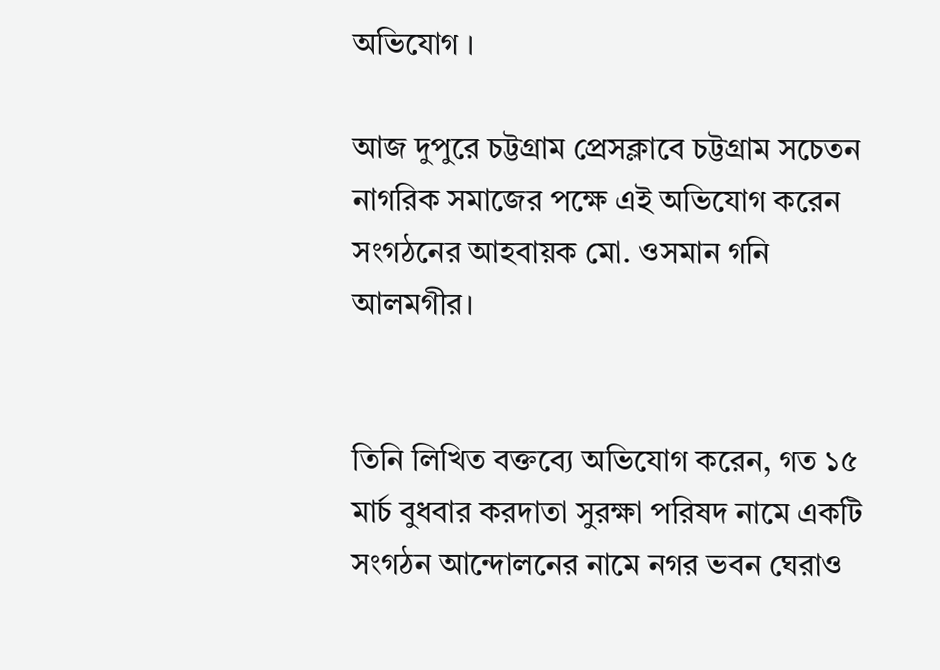অভিযোগ ।

আজ দুপুরে চট্টগ্রাম প্রেসক্লাবে চট্টগ্রাম সচেতন নাগরিক সমাজের পক্ষে এই অভিযোগ করেন সংগঠনের আহবায়ক মো. ওসমান গনি আলমগীর।


তিনি লিখিত বক্তব্যে অভিযোগ করেন, গত ১৫ মার্চ বুধবার করদাতা সুরক্ষা পরিষদ নামে একটি সংগঠন আন্দোলনের নামে নগর ভবন ঘেরাও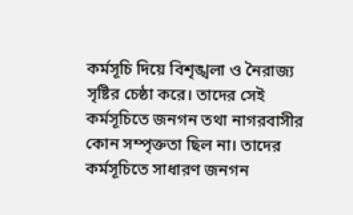কর্মসূচি দিয়ে বিশৃঙ্খলা ও নৈরাজ্য সৃষ্টির চেষ্ঠা করে। তাদের সেই কর্মসূচিতে জনগন তথা নাগরবাসীর কোন সম্পৃক্ততা ছিল না। তাদের কর্মসূচিতে সাধারণ জনগন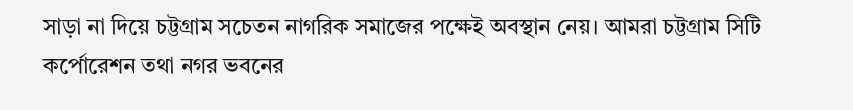সাড়া না দিয়ে চট্টগ্রাম সচেতন নাগরিক সমাজের পক্ষেই অবস্থান নেয়। আমরা চট্টগ্রাম সিটি কর্পোরেশন তথা নগর ভবনের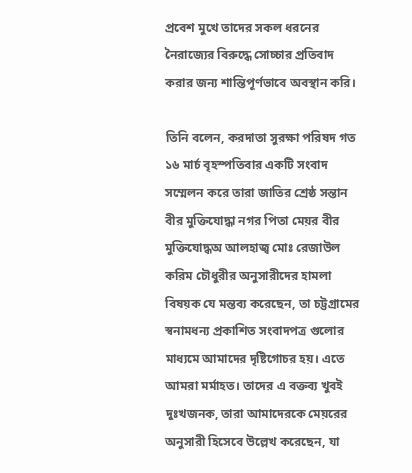প্রবেশ মুখে তাদের সকল ধরনের নৈরাজ্যের বিরুদ্ধে সোচ্চার প্রতিবাদ করার জন্য শান্তিপূর্ণভাবে অবস্থান করি।

তিনি বলেন, করদাতা সুরক্ষা পরিষদ গত ১৬ মার্চ বৃহস্পতিবার একটি সংবাদ সম্মেলন করে তারা জাতির শ্রেষ্ঠ সন্তান বীর মুক্তিযোদ্ধা নগর পিতা মেয়র বীর মুক্তিযোদ্ধঅ আলহাজ্ব মোঃ রেজাউল করিম চৌধুরীর অনুসারীদের হামলা বিষয়ক যে মন্তব্য করেছেন, তা চট্টগ্রামের স্বনামধন্য প্রকাশিত সংবাদপত্র গুলোর মাধ্যমে আমাদের দৃষ্টিগোচর হয়। এতে আমরা মর্মাহত। তাদের এ বক্তব্য খুবই দুঃখজনক, তারা আমাদেরকে মেয়রের অনুসারী হিসেবে উল্লেখ করেছেন, যা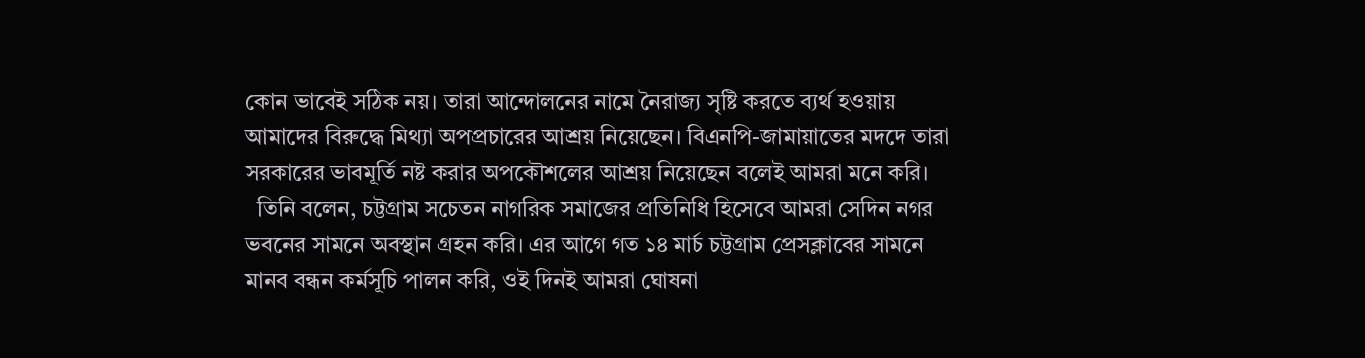কোন ভাবেই সঠিক নয়। তারা আন্দোলনের নামে নৈরাজ্য সৃষ্টি করতে ব্যর্থ হওয়ায় আমাদের বিরুদ্ধে মিথ্যা অপপ্রচারের আশ্রয় নিয়েছেন। বিএনপি-জামায়াতের মদদে তারা সরকারের ভাবমূর্তি নষ্ট করার অপকৌশলের আশ্রয় নিয়েছেন বলেই আমরা মনে করি।
  তিনি বলেন, চট্টগ্রাম সচেতন নাগরিক সমাজের প্রতিনিধি হিসেবে আমরা সেদিন নগর ভবনের সামনে অবস্থান গ্রহন করি। এর আগে গত ১৪ মার্চ চট্টগ্রাম প্রেসক্লাবের সামনে মানব বন্ধন কর্মসূচি পালন করি, ওই দিনই আমরা ঘোষনা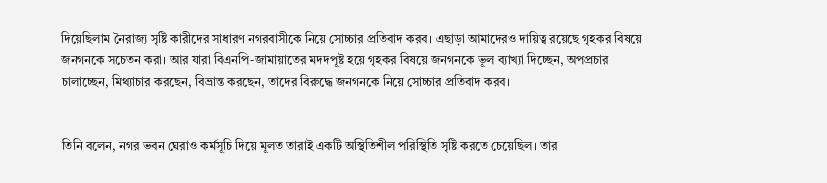দিয়েছিলাম নৈরাজ্য সৃষ্টি কারীদের সাধারণ নগরবাসীকে নিয়ে সোচ্চার প্রতিবাদ করব। এছাড়া আমাদেরও দায়িত্ব রয়েছে গৃহকর বিষয়ে জনগনকে সচেতন করা। আর যারা বিএনপি-জামায়াতের মদদপূষ্ট হয়ে গৃহকর বিষয়ে জনগনকে ভূল ব্যাখ্যা দিচ্ছেন, অপপ্রচার চালাচ্ছেন, মিথ্যাচার করছেন, বিভ্রান্ত করছেন, তাদের বিরুদ্ধে জনগনকে নিয়ে সোচ্চার প্রতিবাদ করব।


তিনি বলেন, নগর ভবন ঘেরাও কর্মসূচি দিয়ে মূলত তারাই একটি অস্থিতিশীল পরিস্থিতি সৃষ্টি করতে চেয়েছিল। তার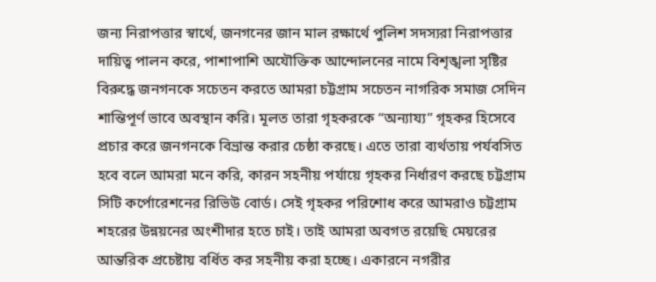জন্য নিরাপত্তার স্বার্থে, জনগনের জান মাল রক্ষার্থে পুলিশ সদস্যরা নিরাপত্তার দায়িত্ব পালন করে, পাশাপাশি অযৌক্তিক আন্দোলনের নামে বিশৃঙ্খলা সৃষ্টির বিরুদ্ধে জনগনকে সচেতন করতে আমরা চট্টগ্রাম সচেতন নাগরিক সমাজ সেদিন শান্তিপূর্ণ ভাবে অবস্থান করি। মূলত তারা গৃহকরকে “অন্যায্য” গৃহকর হিসেবে প্রচার করে জনগনকে বিভ্রান্ত করার চেষ্ঠা করছে। এতে তারা ব্যর্থতায় পর্যবসিত হবে বলে আমরা মনে করি, কারন সহনীয় পর্যায়ে গৃহকর নির্ধারণ করছে চট্টগ্রাম সিটি কর্পোরেশনের রিভিউ বোর্ড। সেই গৃহকর পরিশোধ করে আমরাও চট্টগ্রাম শহরের উন্নয়নের অংশীদার হতে চাই। তাই আমরা অবগত রয়েছি মেয়রের আন্তরিক প্রচেষ্টায় বর্ধিত কর সহনীয় করা হচ্ছে। একারনে নগরীর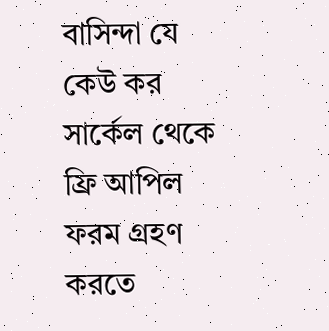বাসিন্দা যে কেউ কর সার্কেল থেকে ফ্রি আপিল ফরম গ্রহণ করতে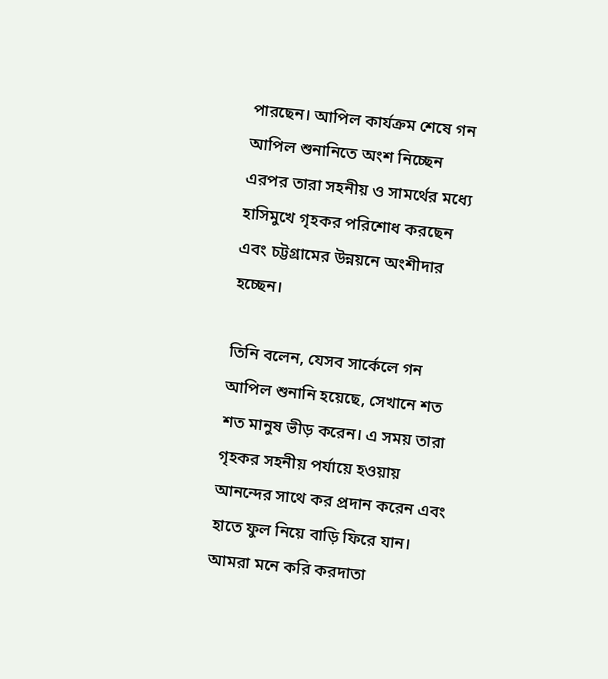পারছেন। আপিল কার্যক্রম শেষে গন আপিল শুনানিতে অংশ নিচ্ছেন এরপর তারা সহনীয় ও সামর্থের মধ্যে হাসিমুখে গৃহকর পরিশোধ করছেন এবং চট্টগ্রামের উন্নয়নে অংশীদার হচ্ছেন।

তিনি বলেন, যেসব সার্কেলে গন আপিল শুনানি হয়েছে, সেখানে শত শত মানুষ ভীড় করেন। এ সময় তারা গৃহকর সহনীয় পর্যায়ে হওয়ায় আনন্দের সাথে কর প্রদান করেন এবং হাতে ফুল নিয়ে বাড়ি ফিরে যান। আমরা মনে করি করদাতা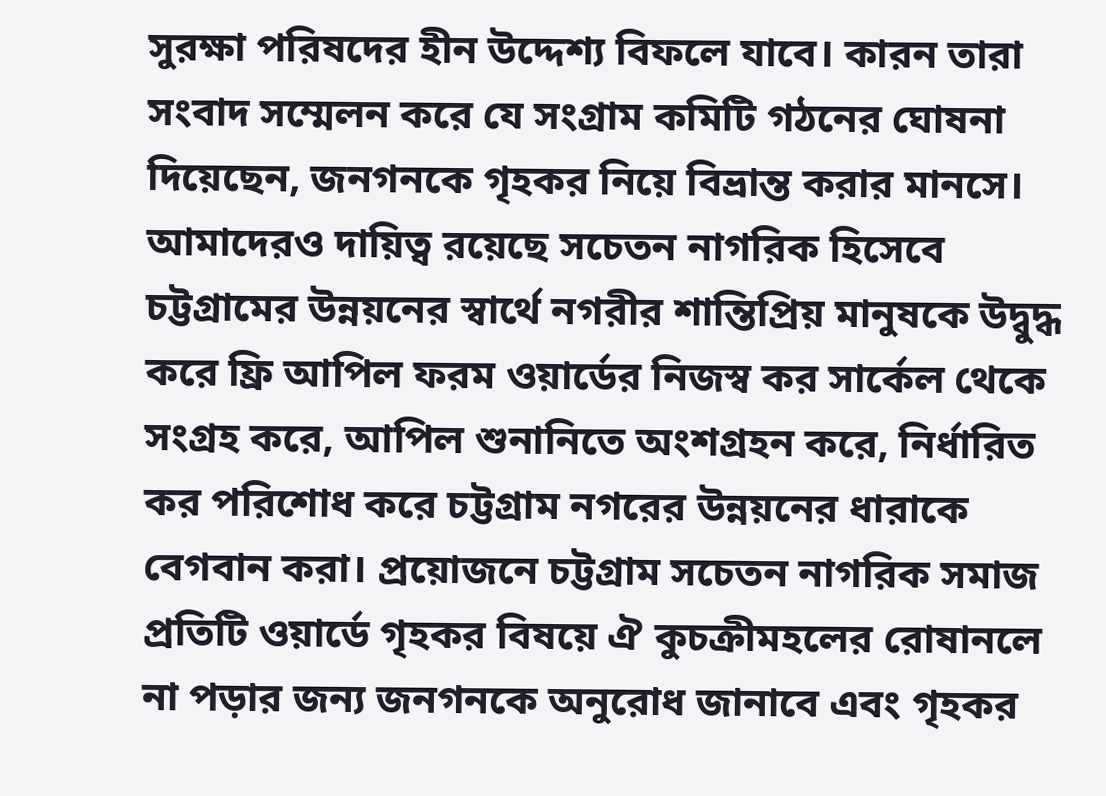সুরক্ষা পরিষদের হীন উদ্দেশ্য বিফলে যাবে। কারন তারা সংবাদ সম্মেলন করে যে সংগ্রাম কমিটি গঠনের ঘোষনা দিয়েছেন, জনগনকে গৃহকর নিয়ে বিভ্রান্ত করার মানসে। আমাদেরও দায়িত্ব রয়েছে সচেতন নাগরিক হিসেবে চট্টগ্রামের উন্নয়নের স্বার্থে নগরীর শান্তিপ্রিয় মানুষকে উদ্বুদ্ধ করে ফ্রি আপিল ফরম ওয়ার্ডের নিজস্ব কর সার্কেল থেকে সংগ্রহ করে, আপিল শুনানিতে অংশগ্রহন করে, নির্ধারিত কর পরিশোধ করে চট্টগ্রাম নগরের উন্নয়নের ধারাকে বেগবান করা। প্রয়োজনে চট্টগ্রাম সচেতন নাগরিক সমাজ প্রতিটি ওয়ার্ডে গৃহকর বিষয়ে ঐ কুচক্রীমহলের রোষানলে না পড়ার জন্য জনগনকে অনুরোধ জানাবে এবং গৃহকর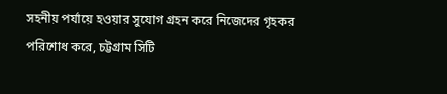সহনীয় পর্যায়ে হওয়ার সুযোগ গ্রহন করে নিজেদের গৃহকর পরিশোধ করে, চট্টগ্রাম সিটি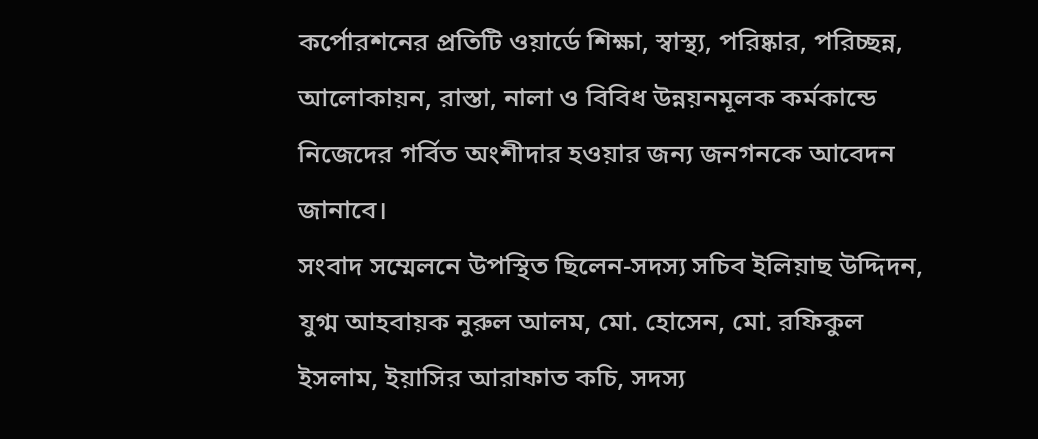কর্পোরশনের প্রতিটি ওয়ার্ডে শিক্ষা, স্বাস্থ্য, পরিষ্কার, পরিচ্ছন্ন, আলোকায়ন, রাস্তা, নালা ও বিবিধ উন্নয়নমূলক কর্মকান্ডে নিজেদের গর্বিত অংশীদার হওয়ার জন্য জনগনকে আবেদন জানাবে।
সংবাদ সম্মেলনে উপস্থিত ছিলেন-সদস্য সচিব ইলিয়াছ উদ্দিদন, যুগ্ম আহবায়ক নুরুল আলম, মো. হোসেন, মো. রফিকুল ইসলাম, ইয়াসির আরাফাত কচি, সদস্য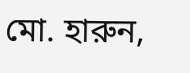মো. হারুন,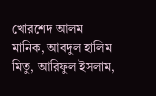খোরশেদ আলম মানিক, আবদুল হালিম মিতু, আরিফুল ইসলাম,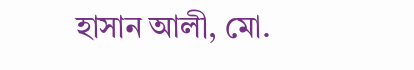হাসান আলী, মো.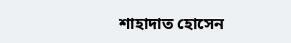শাহাদাত হোসেন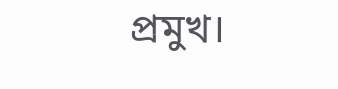প্রমুখ।